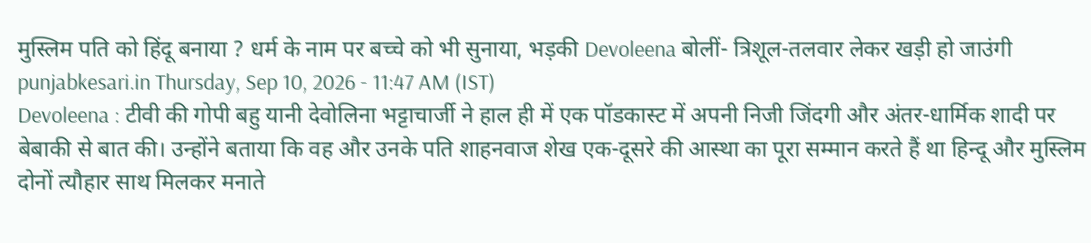मुस्लिम पति को हिंदू बनाया ? धर्म के नाम पर बच्चे को भी सुनाया, भड़की Devoleena बोलीं- त्रिशूल-तलवार लेकर खड़ी हो जाउंगी
punjabkesari.in Thursday, Sep 10, 2026 - 11:47 AM (IST)
Devoleena : टीवी की गोपी बहु यानी देवोलिना भट्टाचार्जी ने हाल ही में एक पॉडकास्ट में अपनी निजी जिंदगी और अंतर-धार्मिक शादी पर बेबाकी से बात की। उन्होंने बताया कि वह और उनके पति शाहनवाज शेख एक-दूसरे की आस्था का पूरा सम्मान करते हैं था हिन्दू और मुस्लिम दोनों त्यौहार साथ मिलकर मनाते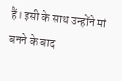हैं। इसी के साथ उन्होंने मां बनने के बाद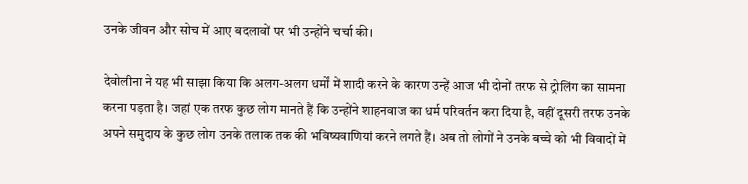उनके जीवन और सोच में आए बदलावों पर भी उन्होंने चर्चा की।

देवोलीना ने यह भी साझा किया कि अलग-अलग धर्मों में शादी करने के कारण उन्हें आज भी दोनों तरफ से ट्रोलिंग का सामना करना पड़ता है। जहां एक तरफ कुछ लोग मानते हैं कि उन्होंने शाहनवाज का धर्म परिवर्तन करा दिया है, वहीं दूसरी तरफ उनके अपने समुदाय के कुछ लोग उनके तलाक तक की भविष्यवाणियां करने लगते हैं। अब तो लोगों ने उनके बच्चे को भी विवादों में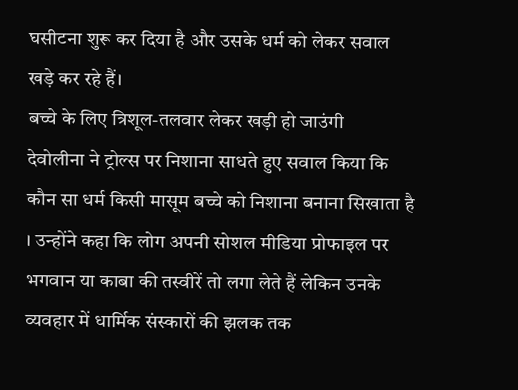घसीटना शुरू कर दिया है और उसके धर्म को लेकर सवाल खड़े कर रहे हैं।
बच्चे के लिए त्रिशूल-तलवार लेकर खड़ी हो जाउंगी
देवोलीना ने ट्रोल्स पर निशाना साधते हुए सवाल किया कि कौन सा धर्म किसी मासूम बच्चे को निशाना बनाना सिखाता है । उन्होंने कहा कि लोग अपनी सोशल मीडिया प्रोफाइल पर भगवान या काबा की तस्वीरें तो लगा लेते हैं लेकिन उनके व्यवहार में धार्मिक संस्कारों की झलक तक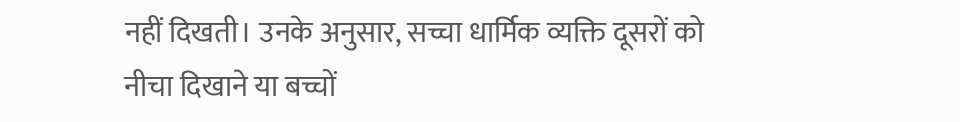नहीं दिखती। उनके अनुसार, सच्चा धार्मिक व्यक्ति दूसरों को नीचा दिखाने या बच्चों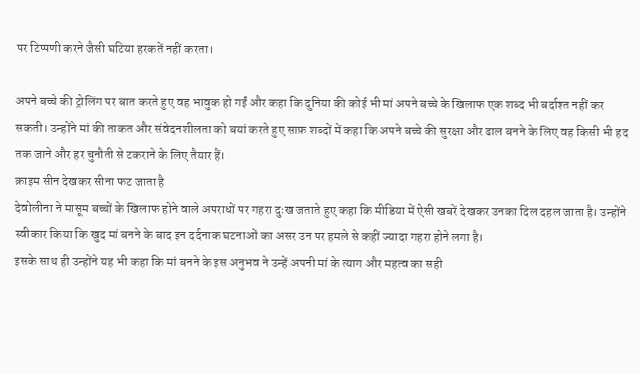पर टिप्पणी करने जैसी घटिया हरकतें नहीं करता।

अपने बच्चे की ट्रोलिंग पर बात करते हुए वह भावुक हो गईं और कहा कि दुनिया की कोई भी मां अपने बच्चे के खिलाफ एक शब्द भी बर्दाश्त नहीं कर सकती। उन्होंने मां की ताकत और संवेदनशीलता को बयां करते हुए साफ़ शब्दों में कहा कि अपने बच्चे की सुरक्षा और ढाल बनने के लिए वह किसी भी हद तक जाने और हर चुनौती से टकराने के लिए तैयार हैं।
क्राइम सीन देखकर सीना फट जाता है
देवोलीना ने मासूम बच्चों के खिलाफ होने वाले अपराधों पर गहरा दुःख जताते हुए कहा कि मीडिया में ऐसी खबरें देखकर उनका दिल दहल जाता है। उन्होंने स्वीकार किया कि खुद मां बनने के बाद इन दर्दनाक घटनाओं का असर उन पर हमले से कहीं ज्यादा गहरा होने लगा है।
इसके साथ ही उन्होंने यह भी कहा कि मां बनने के इस अनुभव ने उन्हें अपनी मां के त्याग और महत्व का सही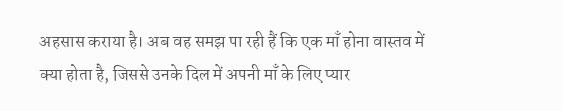अहसास कराया है। अब वह समझ पा रही हैं कि एक माँ होना वास्तव में क्या होता है, जिससे उनके दिल में अपनी माँ के लिए प्यार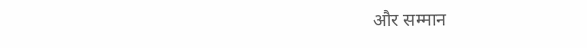और सम्मान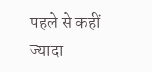पहले से कहीं ज्यादा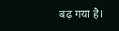बढ़ गया है।